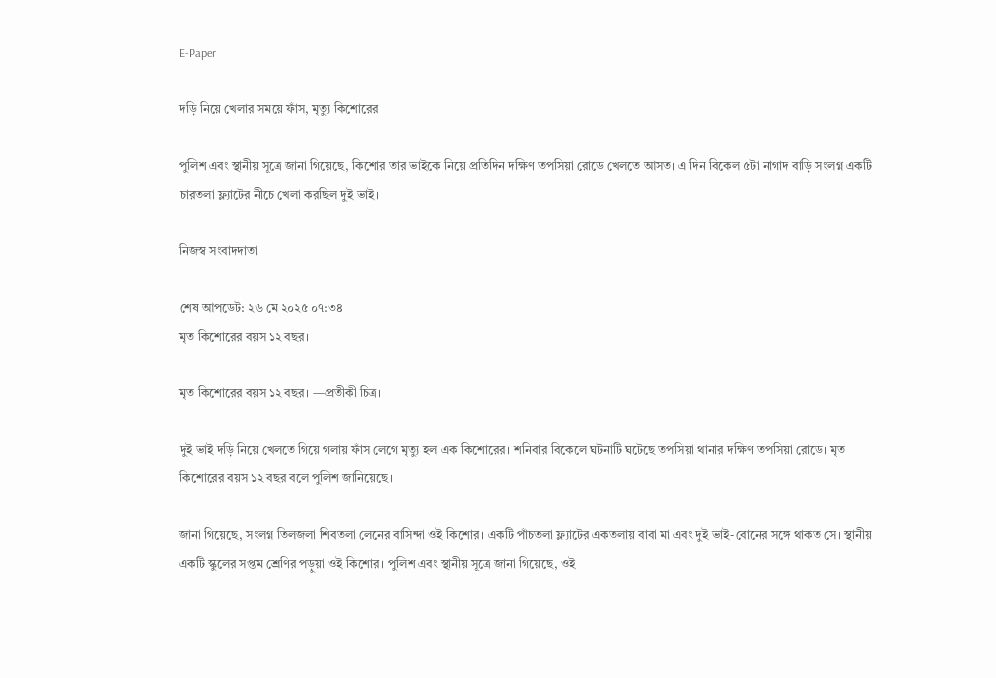E-Paper

দড়ি নিয়ে খেলার সময়ে ফাঁস, মৃত্যু কিশোরের

পুলিশ এবং স্থানীয় সূত্রে জানা গিয়েছে, কিশোর তার ভাইকে নিয়ে প্রতিদিন দক্ষিণ তপসিয়া রোডে খেলতে আসত। এ দিন বিকেল ৫টা নাগাদ বাড়ি সংলগ্ন একটি চারতলা ফ্ল্যাটের নীচে খেলা করছিল দুই ভাই।

নিজস্ব সংবাদদাতা

শেষ আপডেট: ২৬ মে ২০২৫ ০৭:৩৪
মৃত কিশোরের বয়স ১২ বছর।

মৃত কিশোরের বয়স ১২ বছর। —প্রতীকী চিত্র।

দুই ভাই দড়ি নিয়ে খেলতে গিয়ে গলায় ফাঁস লেগে মৃত্যু হল এক কিশোরের। শনিবার বিকেলে ঘটনাটি ঘটেছে তপসিয়া থানার দক্ষিণ তপসিয়া রোডে। মৃত কিশোরের বয়স ১২ বছর বলে পুলিশ জানিয়েছে।

জানা গিয়েছে, সংলগ্ন তিলজলা শিবতলা লেনের বাসিন্দা ওই কিশোর। একটি পাঁচতলা ফ্ল্যাটের একতলায় বাবা মা এবং দুই ভাই-বোনের সঙ্গে থাকত সে। স্থানীয় একটি স্কুলের সপ্তম শ্রেণির পড়ুয়া ওই কিশোর। পুলিশ এবং স্থানীয় সূত্রে জানা গিয়েছে, ওই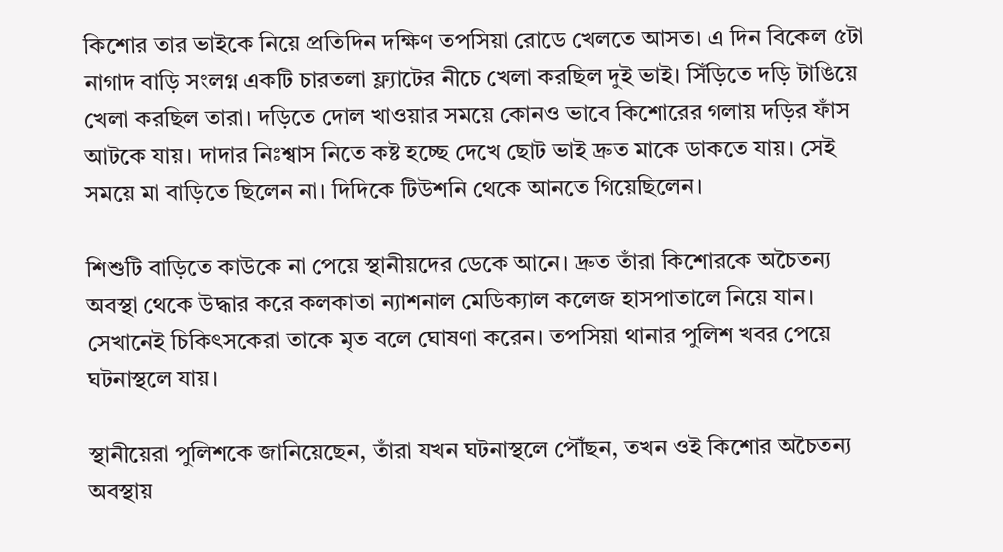কিশোর তার ভাইকে নিয়ে প্রতিদিন দক্ষিণ তপসিয়া রোডে খেলতে আসত। এ দিন বিকেল ৫টা নাগাদ বাড়ি সংলগ্ন একটি চারতলা ফ্ল্যাটের নীচে খেলা করছিল দুই ভাই। সিঁড়িতে দড়ি টাঙিয়ে খেলা করছিল তারা। দড়িতে দোল খাওয়ার সময়ে কোনও ভাবে কিশোরের গলায় দড়ির ফাঁস আটকে যায়। দাদার নিঃশ্বাস নিতে কষ্ট হচ্ছে দেখে ছোট ভাই দ্রুত মাকে ডাকতে যায়। সেই সময়ে মা বাড়িতে ছিলেন না। দিদিকে টিউশনি থেকে আনতে গিয়েছিলেন।

শিশুটি বাড়িতে কাউকে না পেয়ে স্থানীয়দের ডেকে আনে। দ্রুত তাঁরা কিশোরকে অচৈতন্য অবস্থা থেকে উদ্ধার করে কলকাতা ন্যাশনাল মেডিক্যাল কলেজ হাসপাতালে নিয়ে যান। সেখানেই চিকিৎসকেরা তাকে মৃত বলে ঘোষণা করেন। তপসিয়া থানার পুলিশ খবর পেয়ে ঘটনাস্থলে যায়।

স্থানীয়েরা পুলিশকে জানিয়েছেন, তাঁরা যখন ঘটনাস্থলে পৌঁছন, তখন ওই কিশোর অচৈতন্য অবস্থায়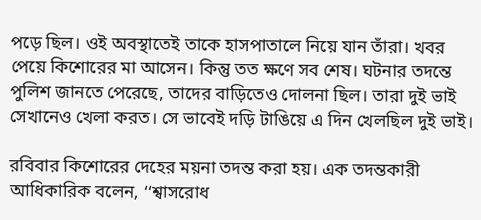পড়ে ছিল। ওই অবস্থাতেই তাকে হাসপাতালে নিয়ে যান তাঁরা। খবর পেয়ে কিশোরের মা আসেন। কিন্তু তত ক্ষণে সব শেষ। ঘটনার তদন্তে পুলিশ জানতে পেরেছে, তাদের বাড়িতেও দোলনা ছিল। তারা দুই ভাই সেখানেও খেলা করত। সে ভাবেই দড়ি টাঙিয়ে এ দিন খেলছিল দুই ভাই।

রবিবার কিশোরের দেহের ময়না তদন্ত করা হয়। এক তদন্তকারী আধিকারিক বলেন, ‘‘শ্বাসরোধ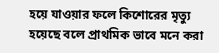হয়ে যাওয়ার ফলে কিশোরের মৃত্যু হয়েছে বলে প্রাথমিক ভাবে মনে করা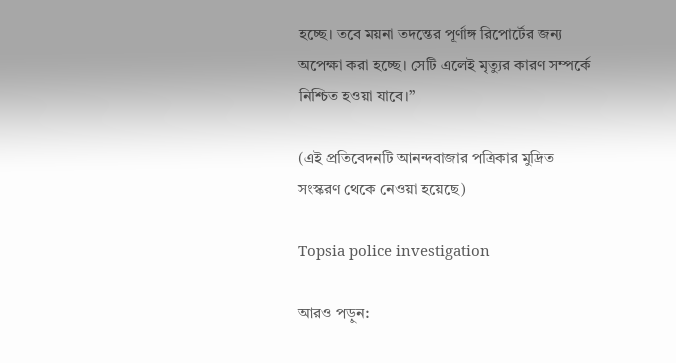হচ্ছে। তবে ময়না তদন্তের পূর্ণাঙ্গ রিপোর্টের জন্য অপেক্ষা করা হচ্ছে। সেটি এলেই মৃত্যুর কারণ সম্পর্কে নিশ্চিত হওয়া যাবে।’’

(এই প্রতিবেদনটি আনন্দবাজার পত্রিকার মুদ্রিত সংস্করণ থেকে নেওয়া হয়েছে)

Topsia police investigation

আরও পড়ুন: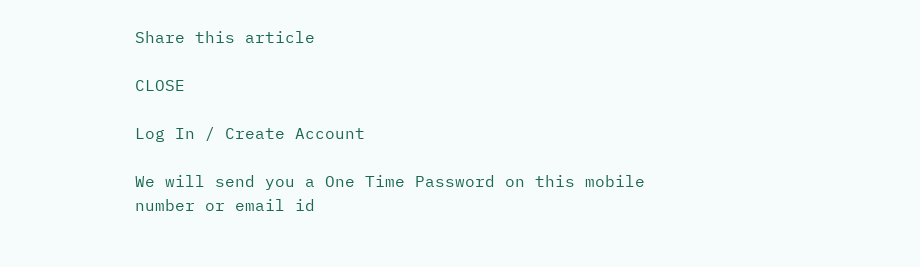Share this article

CLOSE

Log In / Create Account

We will send you a One Time Password on this mobile number or email id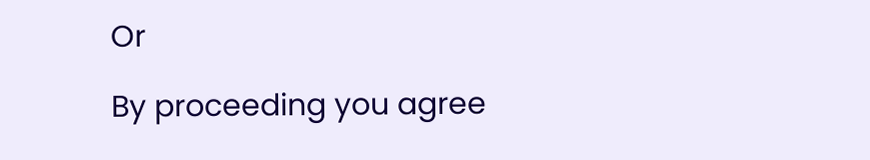Or

By proceeding you agree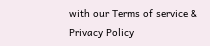with our Terms of service & Privacy Policy